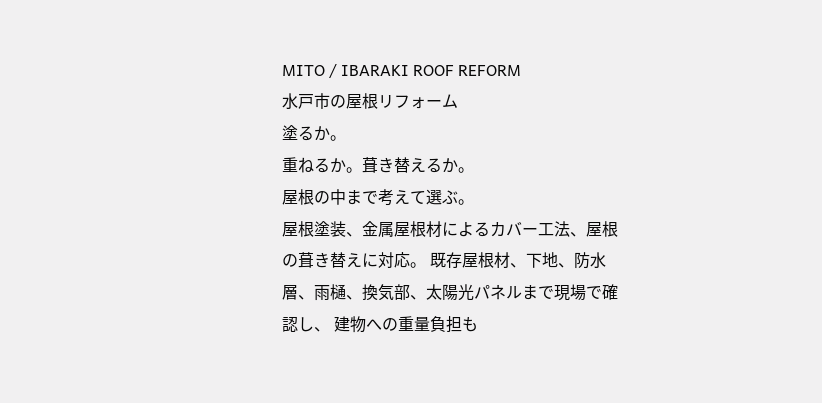MITO / IBARAKI ROOF REFORM
水戸市の屋根リフォーム
塗るか。
重ねるか。葺き替えるか。
屋根の中まで考えて選ぶ。
屋根塗装、金属屋根材によるカバー工法、屋根の葺き替えに対応。 既存屋根材、下地、防水層、雨樋、換気部、太陽光パネルまで現場で確認し、 建物への重量負担も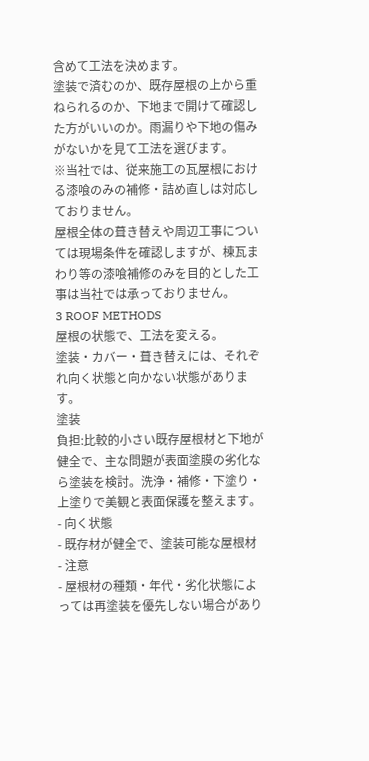含めて工法を決めます。
塗装で済むのか、既存屋根の上から重ねられるのか、下地まで開けて確認した方がいいのか。雨漏りや下地の傷みがないかを見て工法を選びます。
※当社では、従来施工の瓦屋根における漆喰のみの補修・詰め直しは対応しておりません。
屋根全体の葺き替えや周辺工事については現場条件を確認しますが、棟瓦まわり等の漆喰補修のみを目的とした工事は当社では承っておりません。
3 ROOF METHODS
屋根の状態で、工法を変える。
塗装・カバー・葺き替えには、それぞれ向く状態と向かない状態があります。
塗装
負担:比較的小さい既存屋根材と下地が健全で、主な問題が表面塗膜の劣化なら塗装を検討。洗浄・補修・下塗り・上塗りで美観と表面保護を整えます。
- 向く状態
- 既存材が健全で、塗装可能な屋根材
- 注意
- 屋根材の種類・年代・劣化状態によっては再塗装を優先しない場合があり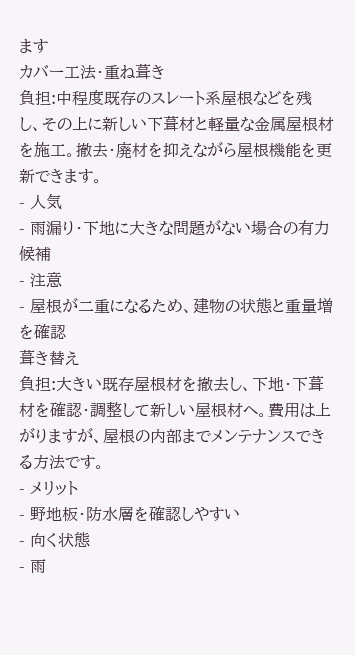ます
カバー工法・重ね葺き
負担:中程度既存のスレート系屋根などを残し、その上に新しい下葺材と軽量な金属屋根材を施工。撤去・廃材を抑えながら屋根機能を更新できます。
- 人気
- 雨漏り・下地に大きな問題がない場合の有力候補
- 注意
- 屋根が二重になるため、建物の状態と重量増を確認
葺き替え
負担:大きい既存屋根材を撤去し、下地・下葺材を確認・調整して新しい屋根材へ。費用は上がりますが、屋根の内部までメンテナンスできる方法です。
- メリット
- 野地板・防水層を確認しやすい
- 向く状態
- 雨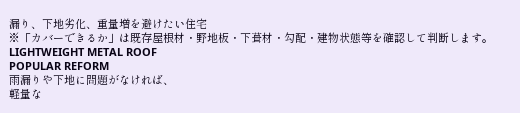漏り、下地劣化、重量増を避けたい住宅
※「カバーできるか」は既存屋根材・野地板・下葺材・勾配・建物状態等を確認して判断します。
LIGHTWEIGHT METAL ROOF
POPULAR REFORM
雨漏りや下地に問題がなければ、
軽量な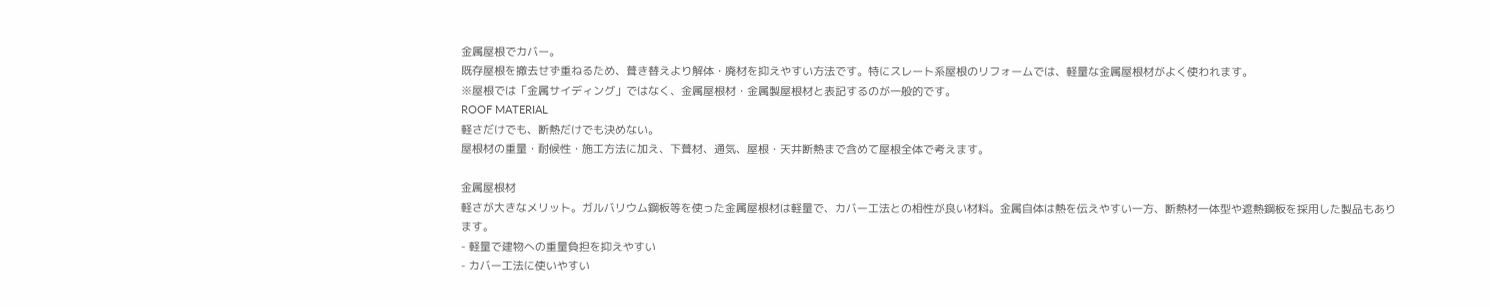金属屋根でカバー。
既存屋根を撤去せず重ねるため、葺き替えより解体・廃材を抑えやすい方法です。特にスレート系屋根のリフォームでは、軽量な金属屋根材がよく使われます。
※屋根では「金属サイディング」ではなく、金属屋根材・金属製屋根材と表記するのが一般的です。
ROOF MATERIAL
軽さだけでも、断熱だけでも決めない。
屋根材の重量・耐候性・施工方法に加え、下葺材、通気、屋根・天井断熱まで含めて屋根全体で考えます。

金属屋根材
軽さが大きなメリット。ガルバリウム鋼板等を使った金属屋根材は軽量で、カバー工法との相性が良い材料。金属自体は熱を伝えやすい一方、断熱材一体型や遮熱鋼板を採用した製品もあります。
- 軽量で建物への重量負担を抑えやすい
- カバー工法に使いやすい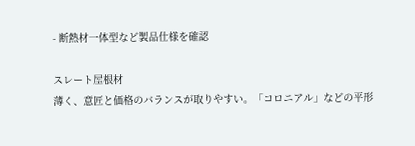- 断熱材一体型など製品仕様を確認

スレート屋根材
薄く、意匠と価格のバランスが取りやすい。「コロニアル」などの平形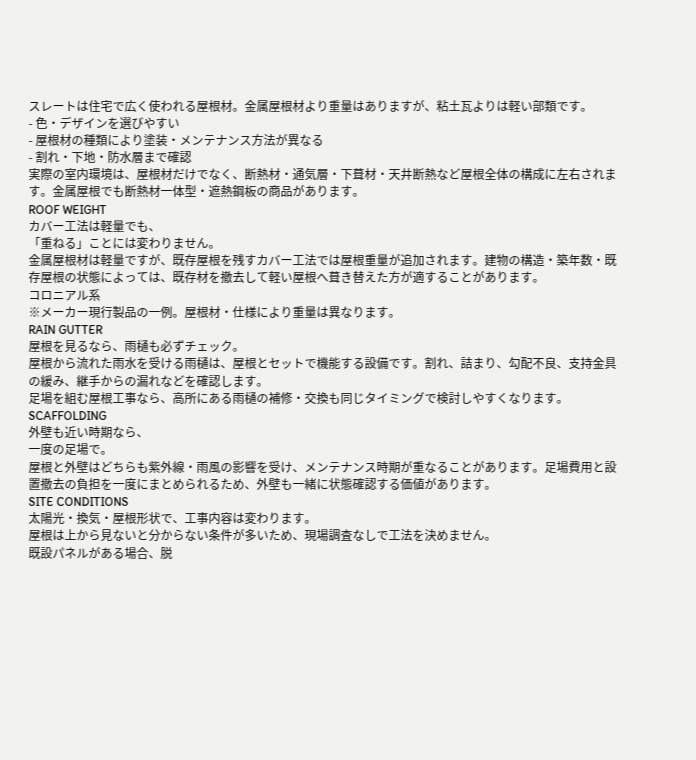スレートは住宅で広く使われる屋根材。金属屋根材より重量はありますが、粘土瓦よりは軽い部類です。
- 色・デザインを選びやすい
- 屋根材の種類により塗装・メンテナンス方法が異なる
- 割れ・下地・防水層まで確認
実際の室内環境は、屋根材だけでなく、断熱材・通気層・下葺材・天井断熱など屋根全体の構成に左右されます。金属屋根でも断熱材一体型・遮熱鋼板の商品があります。
ROOF WEIGHT
カバー工法は軽量でも、
「重ねる」ことには変わりません。
金属屋根材は軽量ですが、既存屋根を残すカバー工法では屋根重量が追加されます。建物の構造・築年数・既存屋根の状態によっては、既存材を撤去して軽い屋根へ葺き替えた方が適することがあります。
コロニアル系
※メーカー現行製品の一例。屋根材・仕様により重量は異なります。
RAIN GUTTER
屋根を見るなら、雨樋も必ずチェック。
屋根から流れた雨水を受ける雨樋は、屋根とセットで機能する設備です。割れ、詰まり、勾配不良、支持金具の緩み、継手からの漏れなどを確認します。
足場を組む屋根工事なら、高所にある雨樋の補修・交換も同じタイミングで検討しやすくなります。
SCAFFOLDING
外壁も近い時期なら、
一度の足場で。
屋根と外壁はどちらも紫外線・雨風の影響を受け、メンテナンス時期が重なることがあります。足場費用と設置撤去の負担を一度にまとめられるため、外壁も一緒に状態確認する価値があります。
SITE CONDITIONS
太陽光・換気・屋根形状で、工事内容は変わります。
屋根は上から見ないと分からない条件が多いため、現場調査なしで工法を決めません。
既設パネルがある場合、脱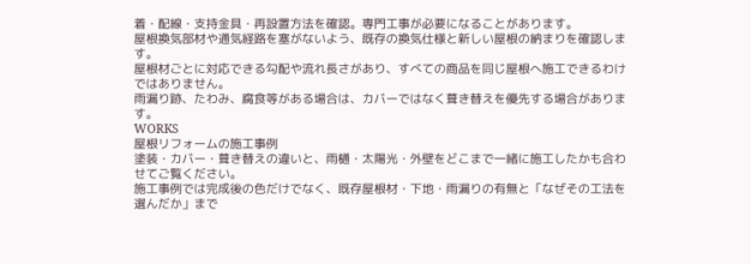着・配線・支持金具・再設置方法を確認。専門工事が必要になることがあります。
屋根換気部材や通気経路を塞がないよう、既存の換気仕様と新しい屋根の納まりを確認します。
屋根材ごとに対応できる勾配や流れ長さがあり、すべての商品を同じ屋根へ施工できるわけではありません。
雨漏り跡、たわみ、腐食等がある場合は、カバーではなく葺き替えを優先する場合があります。
WORKS
屋根リフォームの施工事例
塗装・カバー・葺き替えの違いと、雨樋・太陽光・外壁をどこまで一緒に施工したかも合わせてご覧ください。
施工事例では完成後の色だけでなく、既存屋根材・下地・雨漏りの有無と「なぜその工法を選んだか」まで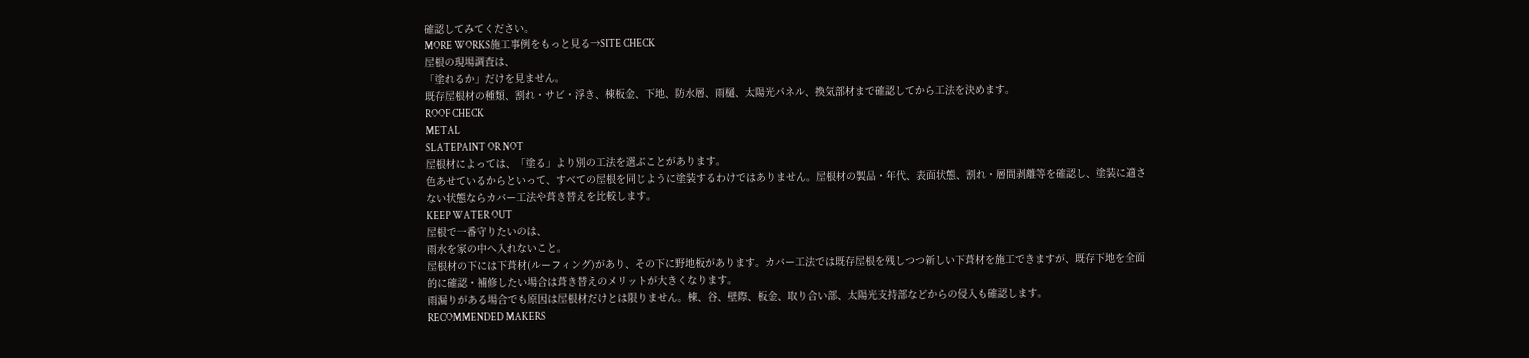確認してみてください。
MORE WORKS施工事例をもっと見る→SITE CHECK
屋根の現場調査は、
「塗れるか」だけを見ません。
既存屋根材の種類、割れ・サビ・浮き、棟板金、下地、防水層、雨樋、太陽光パネル、換気部材まで確認してから工法を決めます。
ROOF CHECK
METAL
SLATEPAINT OR NOT
屋根材によっては、「塗る」より別の工法を選ぶことがあります。
色あせているからといって、すべての屋根を同じように塗装するわけではありません。屋根材の製品・年代、表面状態、割れ・層間剥離等を確認し、塗装に適さない状態ならカバー工法や葺き替えを比較します。
KEEP WATER OUT
屋根で一番守りたいのは、
雨水を家の中へ入れないこと。
屋根材の下には下葺材(ルーフィング)があり、その下に野地板があります。カバー工法では既存屋根を残しつつ新しい下葺材を施工できますが、既存下地を全面的に確認・補修したい場合は葺き替えのメリットが大きくなります。
雨漏りがある場合でも原因は屋根材だけとは限りません。棟、谷、壁際、板金、取り合い部、太陽光支持部などからの侵入も確認します。
RECOMMENDED MAKERS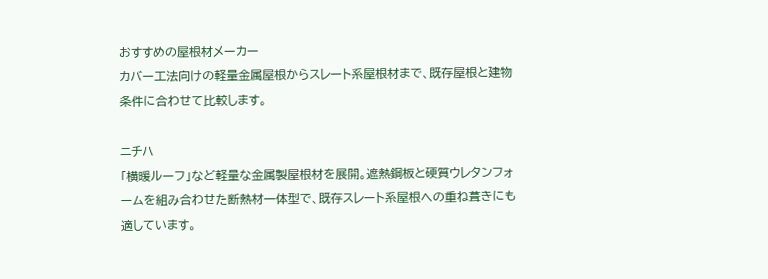おすすめの屋根材メーカー
カバー工法向けの軽量金属屋根からスレート系屋根材まで、既存屋根と建物条件に合わせて比較します。

ニチハ
「横暖ルーフ」など軽量な金属製屋根材を展開。遮熱鋼板と硬質ウレタンフォームを組み合わせた断熱材一体型で、既存スレート系屋根への重ね葺きにも適しています。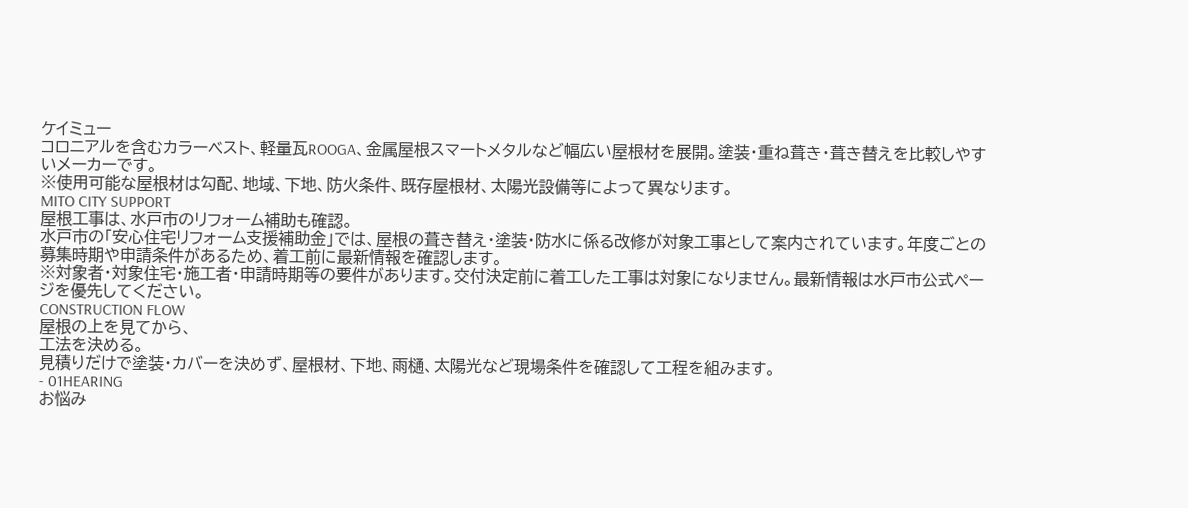ケイミュー
コロニアルを含むカラーベスト、軽量瓦ROOGA、金属屋根スマートメタルなど幅広い屋根材を展開。塗装・重ね葺き・葺き替えを比較しやすいメーカーです。
※使用可能な屋根材は勾配、地域、下地、防火条件、既存屋根材、太陽光設備等によって異なります。
MITO CITY SUPPORT
屋根工事は、水戸市のリフォーム補助も確認。
水戸市の「安心住宅リフォーム支援補助金」では、屋根の葺き替え・塗装・防水に係る改修が対象工事として案内されています。年度ごとの募集時期や申請条件があるため、着工前に最新情報を確認します。
※対象者・対象住宅・施工者・申請時期等の要件があります。交付決定前に着工した工事は対象になりません。最新情報は水戸市公式ページを優先してください。
CONSTRUCTION FLOW
屋根の上を見てから、
工法を決める。
見積りだけで塗装・カバーを決めず、屋根材、下地、雨樋、太陽光など現場条件を確認して工程を組みます。
- 01HEARING
お悩み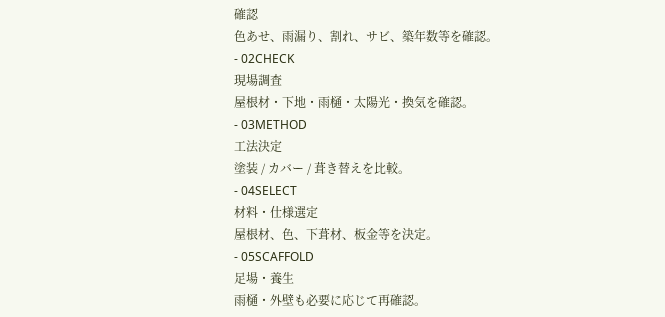確認
色あせ、雨漏り、割れ、サビ、築年数等を確認。
- 02CHECK
現場調査
屋根材・下地・雨樋・太陽光・換気を確認。
- 03METHOD
工法決定
塗装 / カバー / 葺き替えを比較。
- 04SELECT
材料・仕様選定
屋根材、色、下葺材、板金等を決定。
- 05SCAFFOLD
足場・養生
雨樋・外壁も必要に応じて再確認。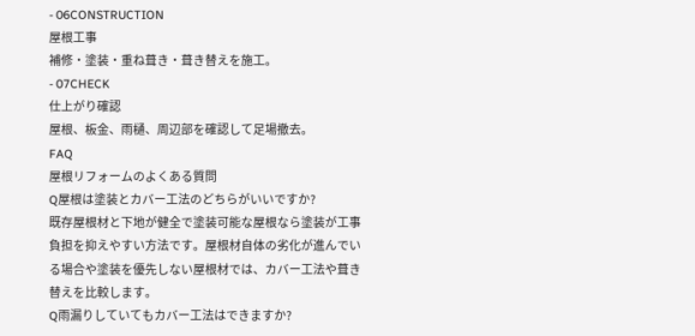- 06CONSTRUCTION
屋根工事
補修・塗装・重ね葺き・葺き替えを施工。
- 07CHECK
仕上がり確認
屋根、板金、雨樋、周辺部を確認して足場撤去。
FAQ
屋根リフォームのよくある質問
Q屋根は塗装とカバー工法のどちらがいいですか?
既存屋根材と下地が健全で塗装可能な屋根なら塗装が工事負担を抑えやすい方法です。屋根材自体の劣化が進んでいる場合や塗装を優先しない屋根材では、カバー工法や葺き替えを比較します。
Q雨漏りしていてもカバー工法はできますか?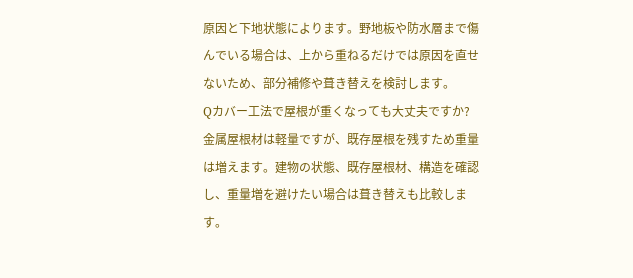原因と下地状態によります。野地板や防水層まで傷んでいる場合は、上から重ねるだけでは原因を直せないため、部分補修や葺き替えを検討します。
Qカバー工法で屋根が重くなっても大丈夫ですか?
金属屋根材は軽量ですが、既存屋根を残すため重量は増えます。建物の状態、既存屋根材、構造を確認し、重量増を避けたい場合は葺き替えも比較します。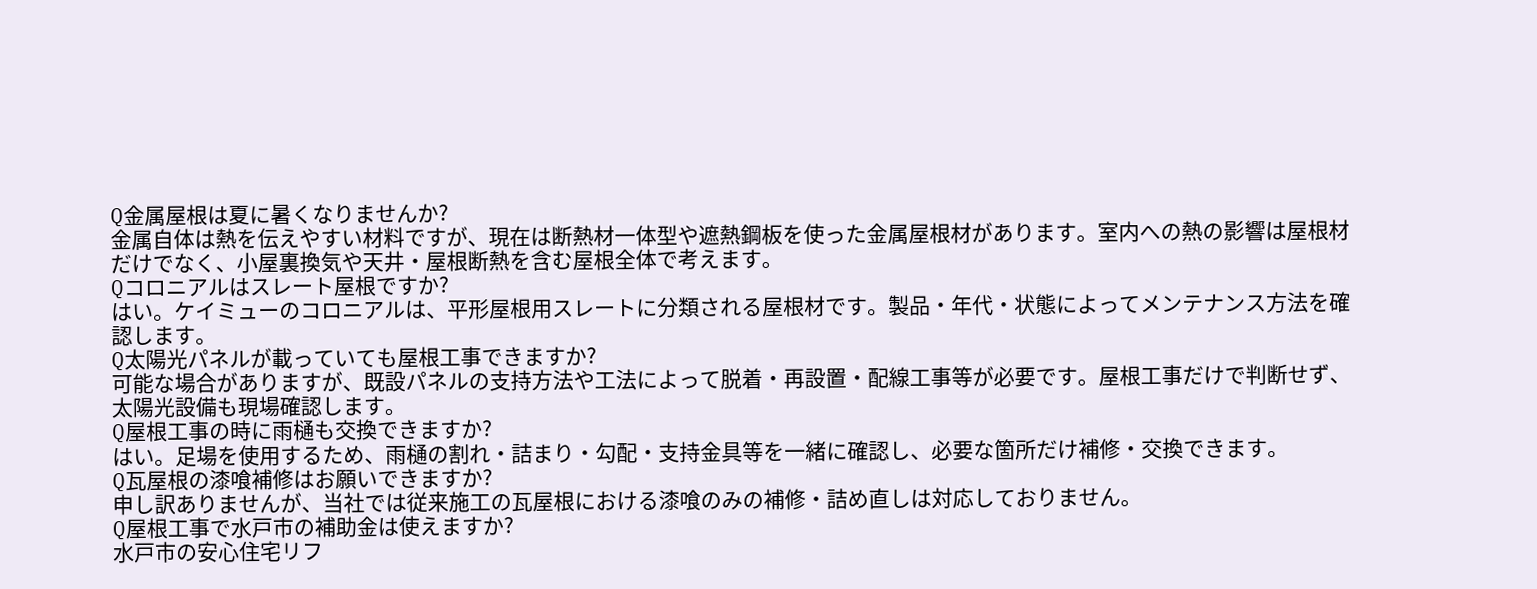Q金属屋根は夏に暑くなりませんか?
金属自体は熱を伝えやすい材料ですが、現在は断熱材一体型や遮熱鋼板を使った金属屋根材があります。室内への熱の影響は屋根材だけでなく、小屋裏換気や天井・屋根断熱を含む屋根全体で考えます。
Qコロニアルはスレート屋根ですか?
はい。ケイミューのコロニアルは、平形屋根用スレートに分類される屋根材です。製品・年代・状態によってメンテナンス方法を確認します。
Q太陽光パネルが載っていても屋根工事できますか?
可能な場合がありますが、既設パネルの支持方法や工法によって脱着・再設置・配線工事等が必要です。屋根工事だけで判断せず、太陽光設備も現場確認します。
Q屋根工事の時に雨樋も交換できますか?
はい。足場を使用するため、雨樋の割れ・詰まり・勾配・支持金具等を一緒に確認し、必要な箇所だけ補修・交換できます。
Q瓦屋根の漆喰補修はお願いできますか?
申し訳ありませんが、当社では従来施工の瓦屋根における漆喰のみの補修・詰め直しは対応しておりません。
Q屋根工事で水戸市の補助金は使えますか?
水戸市の安心住宅リフ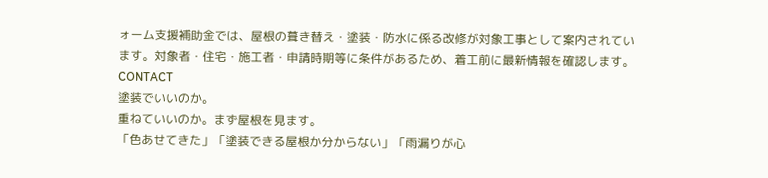ォーム支援補助金では、屋根の葺き替え・塗装・防水に係る改修が対象工事として案内されています。対象者・住宅・施工者・申請時期等に条件があるため、着工前に最新情報を確認します。
CONTACT
塗装でいいのか。
重ねていいのか。まず屋根を見ます。
「色あせてきた」「塗装できる屋根か分からない」「雨漏りが心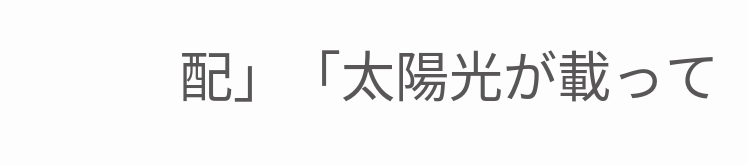配」「太陽光が載って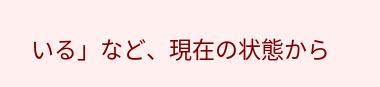いる」など、現在の状態から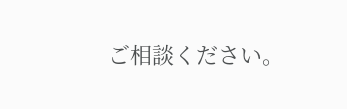ご相談ください。